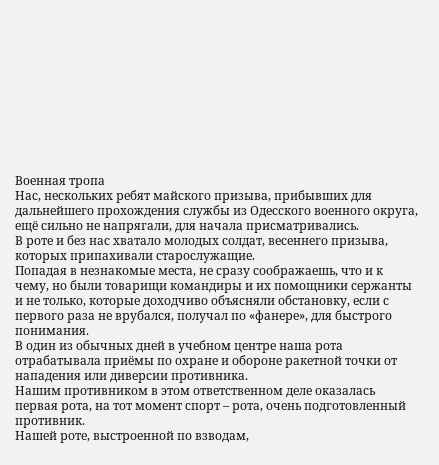Военная тропа
Нас, нескольких ребят майского призыва, прибывших для дальнейшего прохождения службы из Одесского военного округа, ещё сильно не напрягали, для начала присматривались.
В роте и без нас хватало молодых солдат, весеннего призыва, которых припахивали старослужащие.
Попадая в незнакомые места, не сразу соображаешь, что и к чему, но были товарищи командиры и их помощники сержанты и не только, которые доходчиво объясняли обстановку, если с первого раза не врубался, получал по «фанере», для быстрого понимания.
В один из обычных дней в учебном центре наша рота отрабатывала приёмы по охране и обороне ракетной точки от нападения или диверсии противника.
Нашим противником в этом ответственном деле оказалась первая рота, на тот момент спорт – рота, очень подготовленный противник.
Нашей роте, выстроенной по взводам,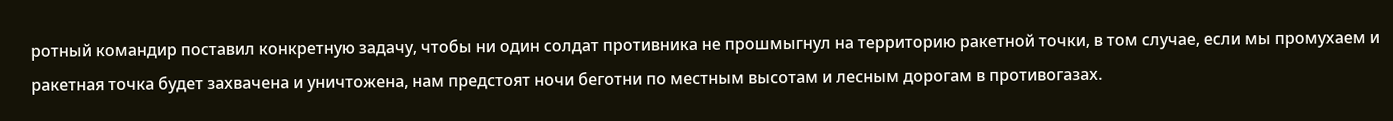ротный командир поставил конкретную задачу, чтобы ни один солдат противника не прошмыгнул на территорию ракетной точки, в том случае, если мы промухаем и ракетная точка будет захвачена и уничтожена, нам предстоят ночи беготни по местным высотам и лесным дорогам в противогазах.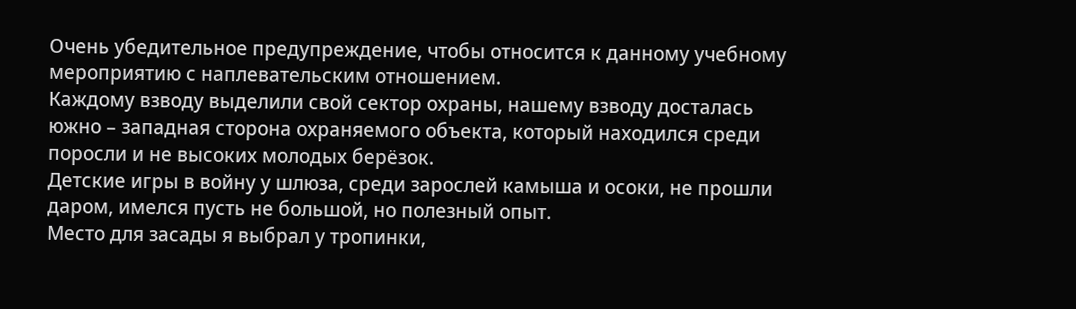Очень убедительное предупреждение, чтобы относится к данному учебному мероприятию с наплевательским отношением.
Каждому взводу выделили свой сектор охраны, нашему взводу досталась южно – западная сторона охраняемого объекта, который находился среди поросли и не высоких молодых берёзок.
Детские игры в войну у шлюза, среди зарослей камыша и осоки, не прошли даром, имелся пусть не большой, но полезный опыт.
Место для засады я выбрал у тропинки,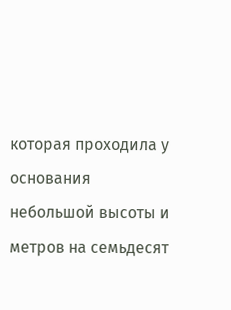которая проходила у основания небольшой высоты и метров на семьдесят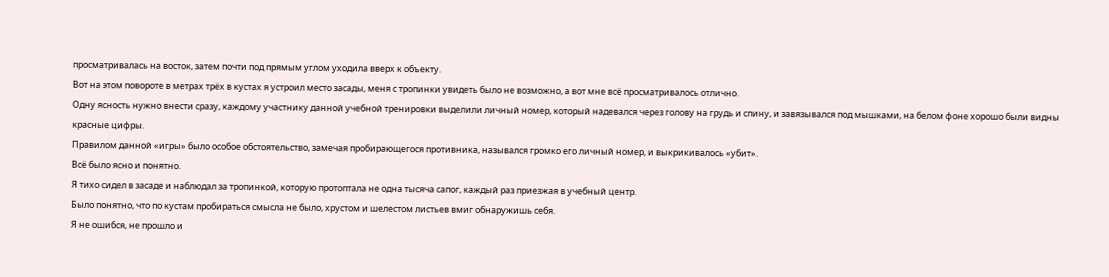просматривалась на восток, затем почти под прямым углом уходила вверх к объекту.
Вот на этом повороте в метрах трёх в кустах я устроил место засады, меня с тропинки увидеть было не возможно, а вот мне всё просматривалось отлично.
Одну ясность нужно внести сразу, каждому участнику данной учебной тренировки выделили личный номер, который надевался через голову на грудь и спину, и завязывался под мышками, на белом фоне хорошо были видны красные цифры.
Правилом данной «игры» было особое обстоятельство, замечая пробирающегося противника, назывался громко его личный номер, и выкрикивалось «убит».
Всё было ясно и понятно.
Я тихо сидел в засаде и наблюдал за тропинкой, которую протоптала не одна тысяча сапог, каждый раз приезжая в учебный центр.
Было понятно, что по кустам пробираться смысла не было, хрустом и шелестом листьев вмиг обнаружишь себя.
Я не ошибся, не прошло и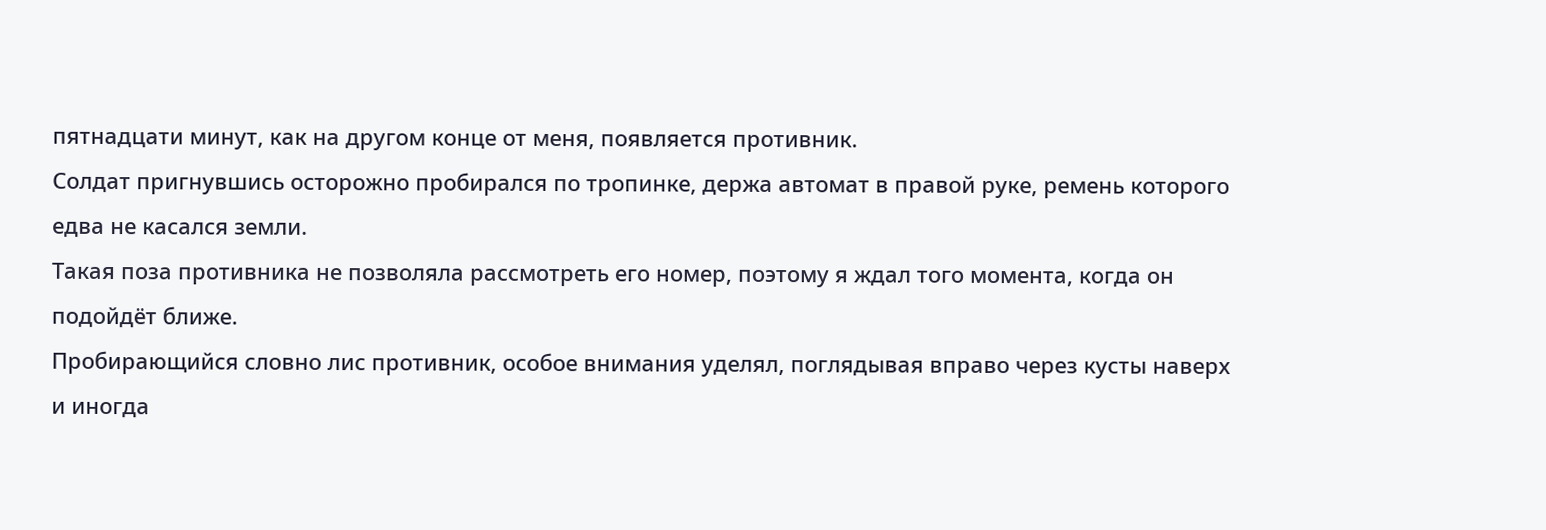пятнадцати минут, как на другом конце от меня, появляется противник.
Солдат пригнувшись осторожно пробирался по тропинке, держа автомат в правой руке, ремень которого едва не касался земли.
Такая поза противника не позволяла рассмотреть его номер, поэтому я ждал того момента, когда он подойдёт ближе.
Пробирающийся словно лис противник, особое внимания уделял, поглядывая вправо через кусты наверх и иногда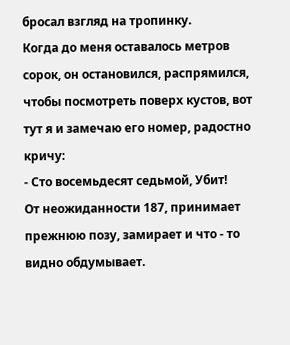бросал взгляд на тропинку.
Когда до меня оставалось метров сорок, он остановился, распрямился, чтобы посмотреть поверх кустов, вот тут я и замечаю его номер, радостно кричу:
- Сто восемьдесят седьмой, Убит!
От неожиданности 187, принимает прежнюю позу, замирает и что - то видно обдумывает.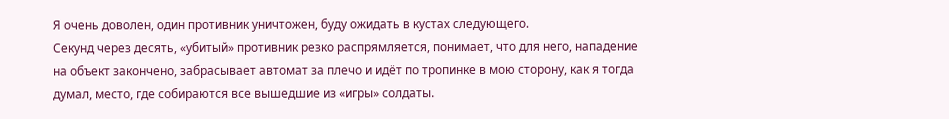Я очень доволен, один противник уничтожен, буду ожидать в кустах следующего.
Секунд через десять, «убитый» противник резко распрямляется, понимает, что для него, нападение на объект закончено, забрасывает автомат за плечо и идёт по тропинке в мою сторону, как я тогда думал, место, где собираются все вышедшие из «игры» солдаты.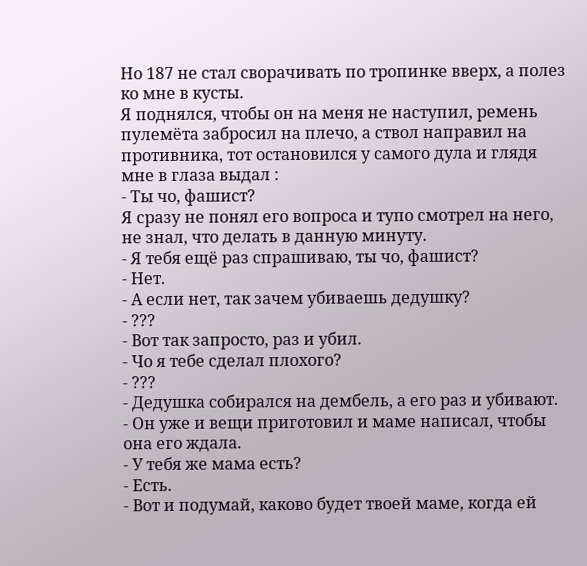Но 187 не стал сворачивать по тропинке вверх, а полез ко мне в кусты.
Я поднялся, чтобы он на меня не наступил, ремень пулемёта забросил на плечо, а ствол направил на противника, тот остановился у самого дула и глядя мне в глаза выдал :
- Ты чо, фашист?
Я сразу не понял его вопроса и тупо смотрел на него, не знал, что делать в данную минуту.
- Я тебя ещё раз спрашиваю, ты чо, фашист?
- Нет.
- А если нет, так зачем убиваешь дедушку?
- ???
- Вот так запросто, раз и убил.
- Чо я тебе сделал плохого?
- ???
- Дедушка собирался на дембель, а его раз и убивают.
- Он уже и вещи приготовил и маме написал, чтобы она его ждала.
- У тебя же мама есть?
- Есть.
- Вот и подумай, каково будет твоей маме, когда ей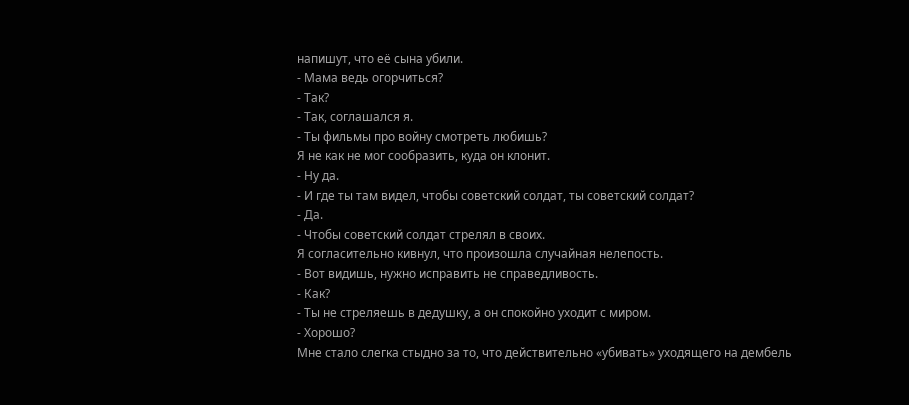напишут, что её сына убили.
- Мама ведь огорчиться?
- Так?
- Так, соглашался я.
- Ты фильмы про войну смотреть любишь?
Я не как не мог сообразить, куда он клонит.
- Ну да.
- И где ты там видел, чтобы советский солдат, ты советский солдат?
- Да.
- Чтобы советский солдат стрелял в своих.
Я согласительно кивнул, что произошла случайная нелепость.
- Вот видишь, нужно исправить не справедливость.
- Как?
- Ты не стреляешь в дедушку, а он спокойно уходит с миром.
- Хорошо?
Мне стало слегка стыдно за то, что действительно «убивать» уходящего на дембель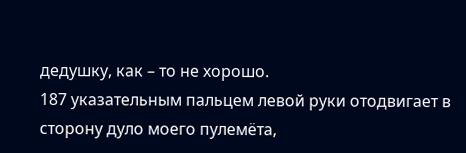дедушку, как – то не хорошо.
187 указательным пальцем левой руки отодвигает в сторону дуло моего пулемёта,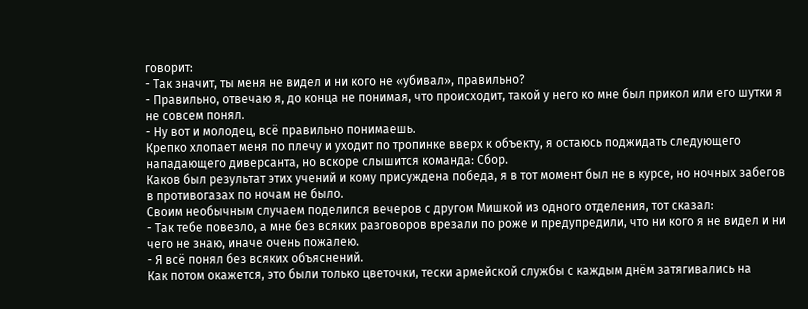говорит:
- Так значит, ты меня не видел и ни кого не «убивал», правильно?
- Правильно, отвечаю я, до конца не понимая, что происходит, такой у него ко мне был прикол или его шутки я не совсем понял.
- Ну вот и молодец, всё правильно понимаешь.
Крепко хлопает меня по плечу и уходит по тропинке вверх к объекту, я остаюсь поджидать следующего нападающего диверсанта, но вскоре слышится команда: Сбор.
Каков был результат этих учений и кому присуждена победа, я в тот момент был не в курсе, но ночных забегов в противогазах по ночам не было.
Своим необычным случаем поделился вечеров с другом Мишкой из одного отделения, тот сказал:
- Так тебе повезло, а мне без всяких разговоров врезали по роже и предупредили, что ни кого я не видел и ни чего не знаю, иначе очень пожалею.
- Я всё понял без всяких объяснений.
Как потом окажется, это были только цветочки, тески армейской службы с каждым днём затягивались на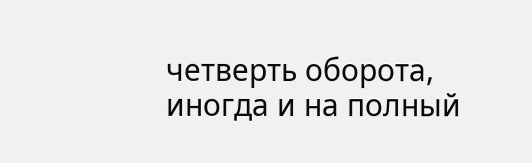четверть оборота, иногда и на полный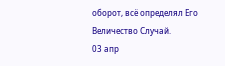оборот, всё определял Его Величество Случай.
03 апр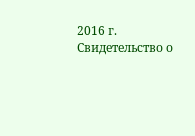2016 г.
Свидетельство о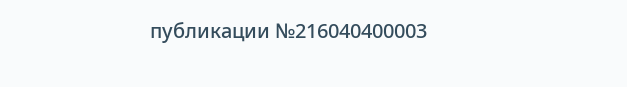публикации №216040400003